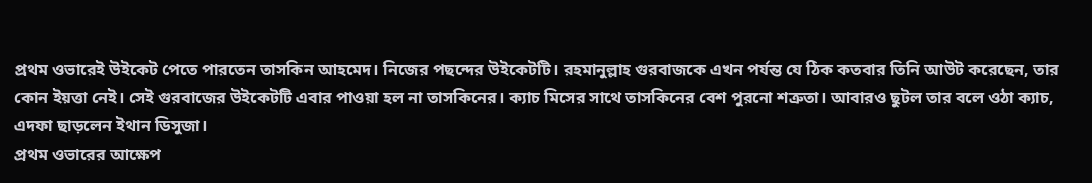প্রথম ওভারেই উইকেট পেতে পারতেন তাসকিন আহমেদ। নিজের পছন্দের উইকেটটি। রহমানুল্লাহ গুরবাজকে এখন পর্যন্ত যে ঠিক কতবার তিনি আউট করেছেন, তার কোন ইয়ত্তা নেই। সেই গুরবাজের উইকেটটি এবার পাওয়া হল না তাসকিনের। ক্যাচ মিসের সাথে তাসকিনের বেশ পুরনো শত্রুতা। আবারও ছুটল তার বলে ওঠা ক্যাচ, এদফা ছাড়লেন ইথান ডিসুজা।
প্রথম ওভারের আক্ষেপ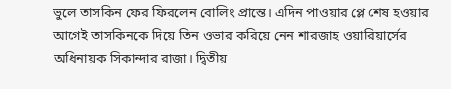ভুলে তাসকিন ফের ফিরলেন বোলিং প্রান্তে। এদিন পাওয়ার প্লে শেষ হওয়ার আগেই তাসকিনকে দিয়ে তিন ওভার করিয়ে নেন শারজাহ ওয়ারিয়ার্সের অধিনায়ক সিকান্দার রাজা। দ্বিতীয়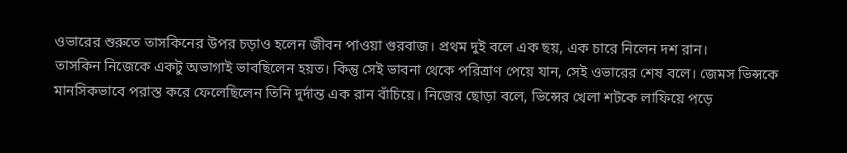ওভারের শুরুতে তাসকিনের উপর চড়াও হলেন জীবন পাওয়া গুরবাজ। প্রথম দুই বলে এক ছয়, এক চারে নিলেন দশ রান।
তাসকিন নিজেকে একটু অভাগাই ভাবছিলেন হয়ত। কিন্তু সেই ভাবনা থেকে পরিত্রাণ পেয়ে যান, সেই ওভারের শেষ বলে। জেমস ভিন্সকে মানসিকভাবে পরাস্ত করে ফেলেছিলেন তিনি দূর্দান্ত এক রান বাঁচিয়ে। নিজের ছোড়া বলে, ভিন্সের খেলা শটকে লাফিয়ে পড়ে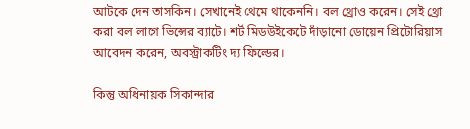আটকে দেন তাসকিন। সেখানেই থেমে থাকেননি। বল থ্রোও করেন। সেই থ্রো করা বল লাগে ভিন্সের ব্যাটে। শর্ট মিডউইকেটে দাঁড়ানো ডোয়েন প্রিটোরিয়াস আবেদন করেন, অবস্ট্রাকটিং দ্য ফিল্ডের।

কিন্তু অধিনায়ক সিকান্দার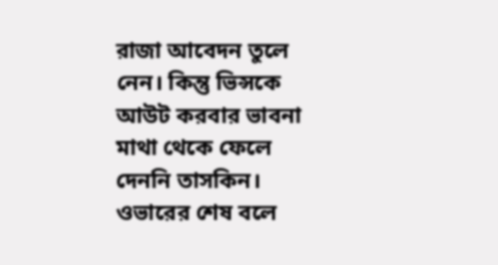রাজা আবেদন তুলে নেন। কিন্তু ভিন্সকে আউট করবার ভাবনা মাথা থেকে ফেলে দেননি তাসকিন। ওভারের শেষ বলে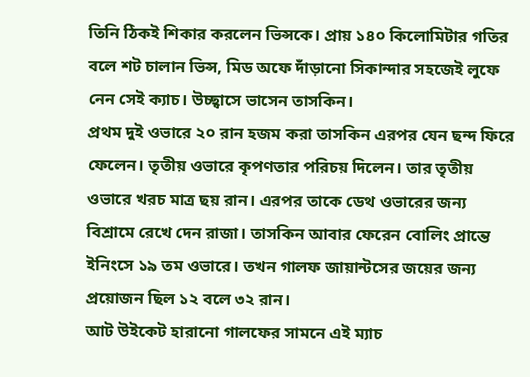তিনি ঠিকই শিকার করলেন ভিন্সকে। প্রায় ১৪০ কিলোমিটার গতির বলে শট চালান ভিন্স, মিড অফে দাঁড়ানো সিকান্দার সহজেই লুফে নেন সেই ক্যাচ। উচ্ছ্বাসে ভাসেন তাসকিন।
প্রথম দুই ওভারে ২০ রান হজম করা তাসকিন এরপর যেন ছন্দ ফিরে ফেলেন। তৃতীয় ওভারে কৃপণতার পরিচয় দিলেন। তার তৃতীয় ওভারে খরচ মাত্র ছয় রান। এরপর তাকে ডেথ ওভারের জন্য বিশ্রামে রেখে দেন রাজা। তাসকিন আবার ফেরেন বোলিং প্রান্তে ইনিংসে ১৯ তম ওভারে। তখন গালফ জায়ান্টসের জয়ের জন্য প্রয়োজন ছিল ১২ বলে ৩২ রান।
আট উইকেট হারানো গালফের সামনে এই ম্যাচ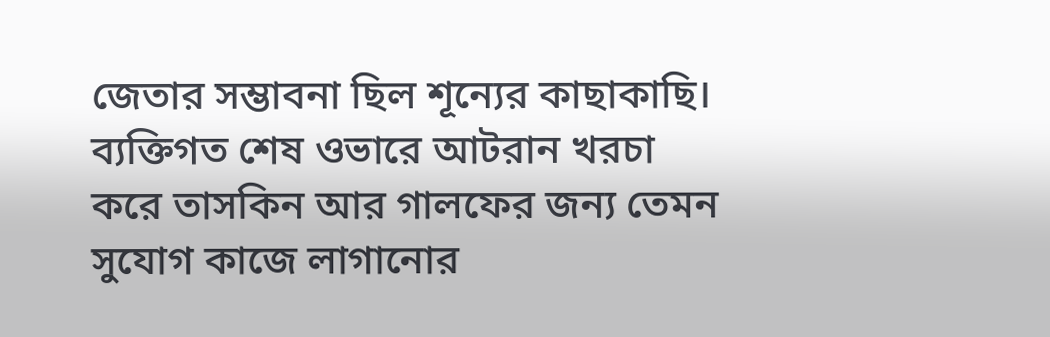জেতার সম্ভাবনা ছিল শূন্যের কাছাকাছি। ব্যক্তিগত শেষ ওভারে আটরান খরচা করে তাসকিন আর গালফের জন্য তেমন সুযোগ কাজে লাগানোর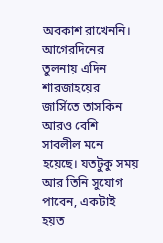অবকাশ রাখেননি। আগেরদিনের তুলনায় এদিন শারজাহয়ের জার্সিতে তাসকিন আরও বেশি সাবলীল মনে হয়েছে। যতটুকু সময় আর তিনি সুযোগ পাবেন, একটাই হয়ত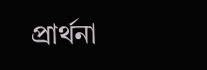প্রার্থনা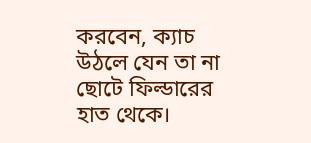করবেন, ক্যাচ উঠলে যেন তা না ছোটে ফিল্ডারের হাত থেকে।